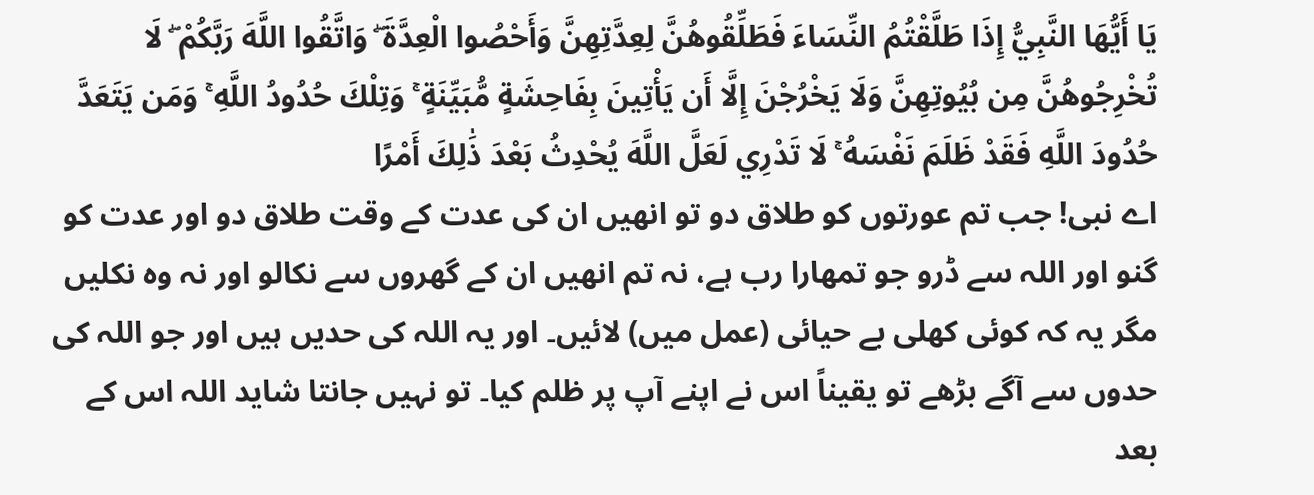يَا أَيُّهَا النَّبِيُّ إِذَا طَلَّقْتُمُ النِّسَاءَ فَطَلِّقُوهُنَّ لِعِدَّتِهِنَّ وَأَحْصُوا الْعِدَّةَ ۖ وَاتَّقُوا اللَّهَ رَبَّكُمْ ۖ لَا تُخْرِجُوهُنَّ مِن بُيُوتِهِنَّ وَلَا يَخْرُجْنَ إِلَّا أَن يَأْتِينَ بِفَاحِشَةٍ مُّبَيِّنَةٍ ۚ وَتِلْكَ حُدُودُ اللَّهِ ۚ وَمَن يَتَعَدَّ حُدُودَ اللَّهِ فَقَدْ ظَلَمَ نَفْسَهُ ۚ لَا تَدْرِي لَعَلَّ اللَّهَ يُحْدِثُ بَعْدَ ذَٰلِكَ أَمْرًا
اے نبی! جب تم عورتوں کو طلاق دو تو انھیں ان کی عدت کے وقت طلاق دو اور عدت کو گنو اور اللہ سے ڈرو جو تمھارا رب ہے، نہ تم انھیں ان کے گھروں سے نکالو اور نہ وہ نکلیں مگر یہ کہ کوئی کھلی بے حیائی (عمل میں) لائیں۔ اور یہ اللہ کی حدیں ہیں اور جو اللہ کی حدوں سے آگے بڑھے تو یقیناً اس نے اپنے آپ پر ظلم کیا۔ تو نہیں جانتا شاید اللہ اس کے بعد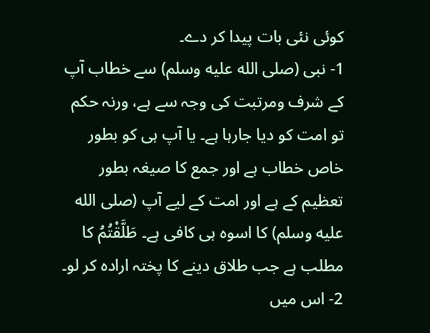کوئی نئی بات پیدا کر دے۔
1- نبی (صلى الله عليه وسلم) سے خطاب آپ کے شرف ومرتبت کی وجہ سے ہے، ورنہ حکم تو امت کو دیا جارہا ہے۔ یا آپ ہی کو بطور خاص خطاب ہے اور جمع کا صیغہ بطور تعظیم کے ہے اور امت کے لیے آپ (صلى الله عليه وسلم) کا اسوہ ہی کافی ہے۔ طَلَّقْتُمُ کا مطلب ہے جب طلاق دینے کا پختہ ارادہ کر لو۔ 2- اس میں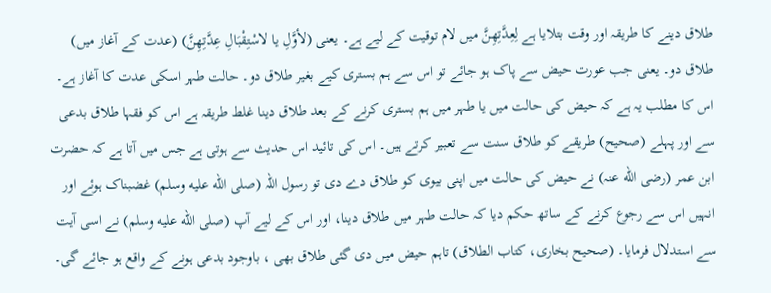طلاق دینے کا طریقہ اور وقت بتلایا ہے لِعِدَّتِهِنَّ میں لام توقیت کے لیے ہے۔ یعنی (لأوَّلِ یا لاسْتِقْبَالِ عِدَّتِهِنَّ) (عدت کے آغاز میں) طلاق دو۔ یعنی جب عورت حیض سے پاک ہو جائے تو اس سے ہم بستری کیے بغیر طلاق دو۔ حالت طہر اسکی عدت کا آغاز ہے۔ اس کا مطلب یہ ہے کہ حیض کی حالت میں یا طہر میں ہم بستری کرنے کے بعد طلاق دینا غلط طریقہ ہے اس کو فقہا طلاق بدعی سے اور پہلے (صحیح) طریقے کو طلاق سنت سے تعبیر کرتے ہیں۔ اس کی تائید اس حدیث سے ہوتی ہے جس میں آتا ہے کہ حضرت ابن عمر (رضی الله عنہ) نے حیض کی حالت میں اپنی بیوی کو طلاق دے دی تو رسول اللہ (صلى الله عليه وسلم) غضبناک ہوئے اور انہیں اس سے رجوع کرنے کے ساتھ حکم دیا کہ حالت طہر میں طلاق دینا، اور اس کے لیے آپ (صلى الله عليه وسلم) نے اسی آیت سے استدلال فرمایا۔ (صحيح بخاری، كتاب الطلاق) تاہم حیض میں دی گئی طلاق بھی ، باوجود بدعی ہونے کے واقع ہو جائے گی۔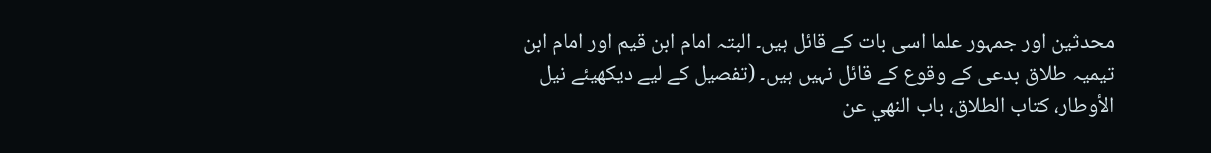محدثین اور جمہور علما اسی بات کے قائل ہیں۔ البتہ امام ابن قیم اور امام ابن تیمیہ طلاق بدعی کے وقوع کے قائل نہیں ہیں۔ (تفصیل کے لیے دیکھیئے نيل الأوطار، كتاب الطلاق، باب النهي عن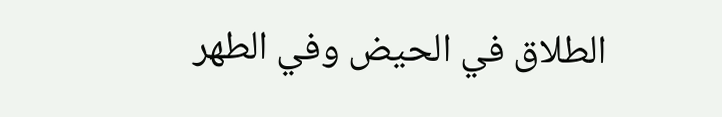الطلاق في الحيض وفي الطهر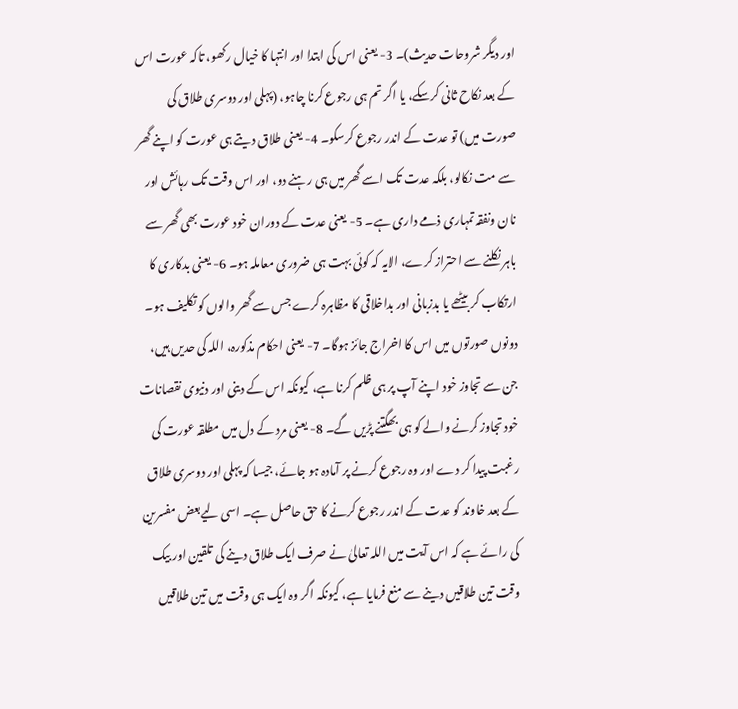اور دیگر شروحات حدیث)۔ 3- یعنی اس کی ابتدا اور انتہا کا خیال رکھو، تاکہ عورت اس کے بعد نکاح ثانی کرسکے، یا اگر تم ہی رجوع کرنا چاہو، (پہلی اور دوسری طلاق کی صورت میں) تو عدت کے اندر رجوع کرسکو۔ 4- یعنی طلاق دیتے ہی عورت کو اپنے گھر سے مت نکالو، بلکہ عدت تک اسے گھر میں ہی رہنے دو، اور اس وقت تک رہائش اور نان ونفقہ تمہاری ذمے داری ہے۔ 5- یعنی عدت کے دوران خود عورت بھی گھر سے باہر نکلنے سے احتراز کرے، الایہ کہ کوئی بہت ہی ضروری معاملہ ہو۔ 6- یعنی بدکاری کا ارتکاب کر بیٹھے یا بدزبانی اور بداخلاقی کا مظاہرہ کرے جس سے گھر والوں کو تکلیف ہو۔ دونوں صورتوں میں اس کا اخراج جائز ہوگا۔ 7- یعنی احکام مذکورہ، اللہ کی حدیں ہیں، جن سے تجاوز خود اپنے آپ پر ہی ظلم کرنا ہے، کیونکہ اس کے دینی اور دنیوی نقصانات خود تجاوز کرنے والے کو ہی بھگتنے پڑیں گے۔ 8- یعنی مرد کے دل میں مطلقہ عورت کی رغبت پیدا کر دے اور وہ رجوع کرنے پر آمادہ ہو جائے، جیسا کہ پہلی اور دوسری طلاق کے بعد خاوند کو عدت کے اندر رجوع کرنے کا حق حاصل ہے۔ اسی لیےبعض مفسرین کی رائے ہے کہ اس آیت میں اللہ تعالیٰ نے صرف ایک طلاق دینے کی تلقین اور بیک وقت تین طلاقیں دینے سے منع فرمایا ہے، کیونکہ اگر وہ ایک ہی وقت میں تین طلاقیں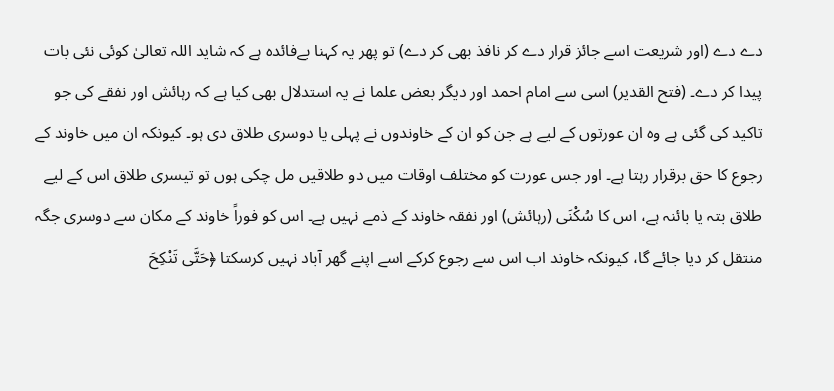دے دے (اور شریعت اسے جائز قرار دے کر نافذ بھی کر دے) تو پھر یہ کہنا بےفائدہ ہے کہ شاید اللہ تعالیٰ کوئی نئی بات پیدا کر دے۔ (فتح القدیر) اسی سے امام احمد اور دیگر بعض علما نے یہ استدلال بھی کیا ہے کہ رہائش اور نفقے کی جو تاکید کی گئی ہے وہ ان عورتوں کے لیے ہے جن کو ان کے خاوندوں نے پہلی یا دوسری طلاق دی ہو۔ کیونکہ ان میں خاوند کے رجوع کا حق برقرار رہتا ہے۔ اور جس عورت کو مختلف اوقات میں دو طلاقیں مل چکی ہوں تو تیسری طلاق اس کے لیے طلاق بتہ یا بائنہ ہے، اس کا سُكْنَى (رہائش) اور نفقہ خاوند کے ذمے نہیں ہے۔ اس کو فوراً خاوند کے مکان سے دوسری جگہ منتقل کر دیا جائے گا، کیونکہ خاوند اب اس سے رجوع کرکے اسے اپنے گھر آباد نہیں کرسکتا ﴿حَتَّى تَنْكِحَ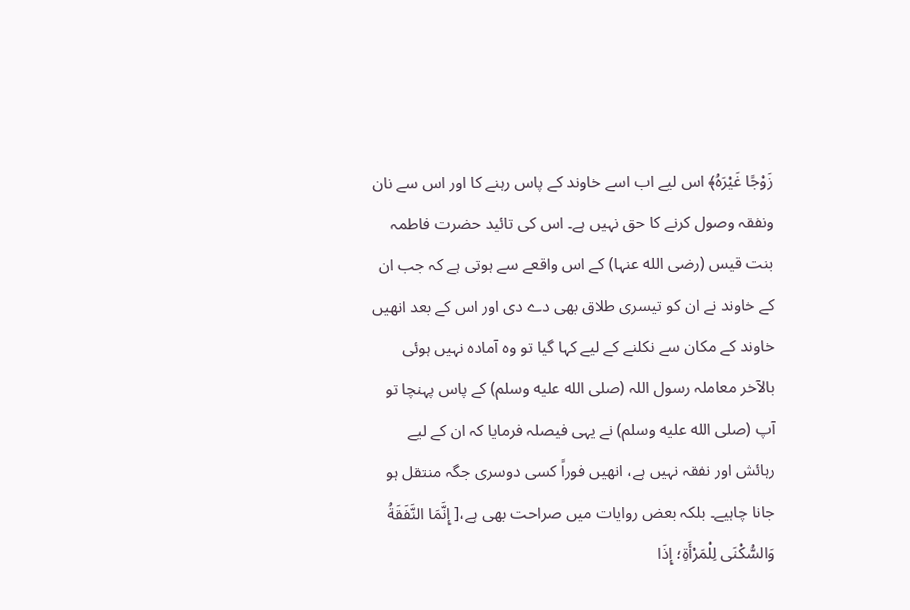زَوْجًا غَيْرَهُ﴾ اس لیے اب اسے خاوند کے پاس رہنے کا اور اس سے نان ونفقہ وصول کرنے کا حق نہیں ہے۔ اس کی تائید حضرت فاطمہ بنت قیس (رضی الله عنہا) کے اس واقعے سے ہوتی ہے کہ جب ان کے خاوند نے ان کو تیسری طلاق بھی دے دی اور اس کے بعد انھیں خاوند کے مکان سے نکلنے کے لیے کہا گیا تو وہ آمادہ نہیں ہوئی بالآخر معاملہ رسول اللہ (صلى الله عليه وسلم) کے پاس پہنچا تو آپ (صلى الله عليه وسلم) نے یہی فیصلہ فرمایا کہ ان کے لیے رہائش اور نفقہ نہیں ہے، انھیں فوراً کسی دوسری جگہ منتقل ہو جانا چاہیے۔ بلکہ بعض روایات میں صراحت بھی ہے،[ إِنَّمَا النَّفَقَةُ وَالسُّكْنَى لِلْمَرْأَةِ؛ إِذَا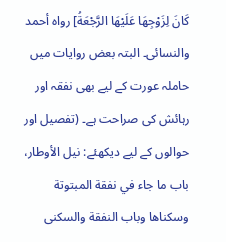كَانَ لِزَوْجِهَا عَلَيْهَا الرَّجْعَةُ] رواه أحمد والنسائی۔ البتہ بعض روایات میں حاملہ عورت کے لیے بھی نفقہ اور رہائش کی صراحت ہے۔ (تفصیل اور حوالوں کے لیے دیکھئے: نيل الأوطار، باب ما جاء في نفقة المبتوتة وسكناها وباب النفقة والسكنى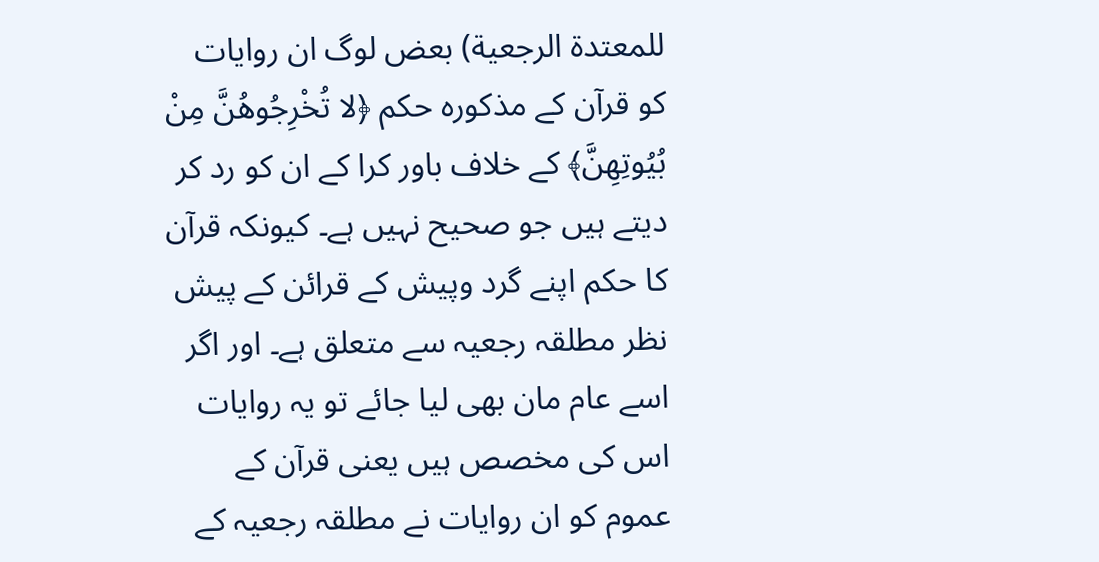للمعتدة الرجعية) بعض لوگ ان روایات کو قرآن کے مذکورہ حکم ﴿لا تُخْرِجُوهُنَّ مِنْ بُيُوتِهِنَّ﴾ کے خلاف باور کرا کے ان کو رد کر دیتے ہیں جو صحیح نہیں ہے۔ کیونکہ قرآن کا حکم اپنے گرد وپیش کے قرائن کے پیش نظر مطلقہ رجعیہ سے متعلق ہے۔ اور اگر اسے عام مان بھی لیا جائے تو یہ روایات اس کی مخصص ہیں یعنی قرآن کے عموم کو ان روایات نے مطلقہ رجعیہ کے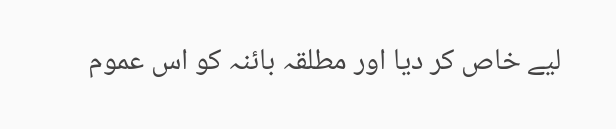لیے خاص کر دیا اور مطلقہ بائنہ کو اس عموم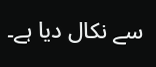سے نکال دیا ہے۔